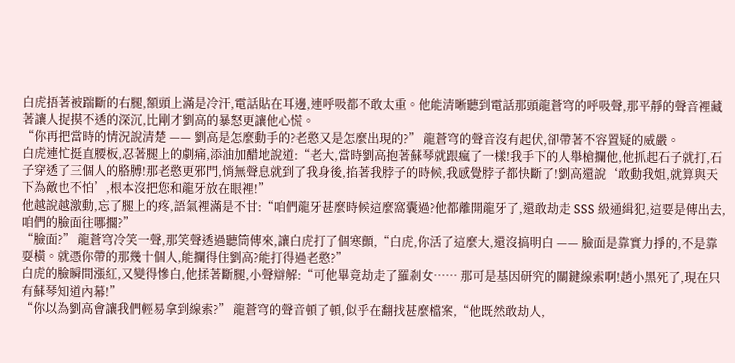白虎捂著被踹斷的右腿,額頭上滿是冷汗,電話貼在耳邊,連呼吸都不敢太重。他能清晰聽到電話那頭龍蒼穹的呼吸聲,那平靜的聲音裡藏著讓人捉摸不透的深沉,比剛才劉高的暴怒更讓他心慌。
“你再把當時的情況說清楚 —— 劉高是怎麼動手的?老憨又是怎麼出現的?” 龍蒼穹的聲音沒有起伏,卻帶著不容置疑的威嚴。
白虎連忙挺直腰板,忍著腿上的劇痛,添油加醋地說道:“老大,當時劉高抱著蘇琴就跟瘋了一樣!我手下的人舉槍攔他,他抓起石子就打,石子穿透了三個人的胳膊!那老憨更邪門,悄無聲息就到了我身後,掐著我脖子的時候,我感覺脖子都快斷了!劉高還說‘敢動我姐,就算與天下為敵也不怕’,根本沒把您和龍牙放在眼裡!”
他越說越激動,忘了腿上的疼,語氣裡滿是不甘:“咱們龍牙甚麼時候這麼窩囊過?他都離開龍牙了,還敢劫走 SSS 級通緝犯,這要是傳出去,咱們的臉面往哪擱?”
“臉面?” 龍蒼穹冷笑一聲,那笑聲透過聽筒傳來,讓白虎打了個寒顫,“白虎,你活了這麼大,還沒搞明白 —— 臉面是靠實力掙的,不是靠耍橫。就憑你帶的那幾十個人,能攔得住劉高?能打得過老憨?”
白虎的臉瞬間漲紅,又變得慘白,他揉著斷腿,小聲辯解:“可他畢竟劫走了羅剎女…… 那可是基因研究的關鍵線索啊!趙小黑死了,現在只有蘇琴知道內幕!”
“你以為劉高會讓我們輕易拿到線索?” 龍蒼穹的聲音頓了頓,似乎在翻找甚麼檔案,“他既然敢劫人,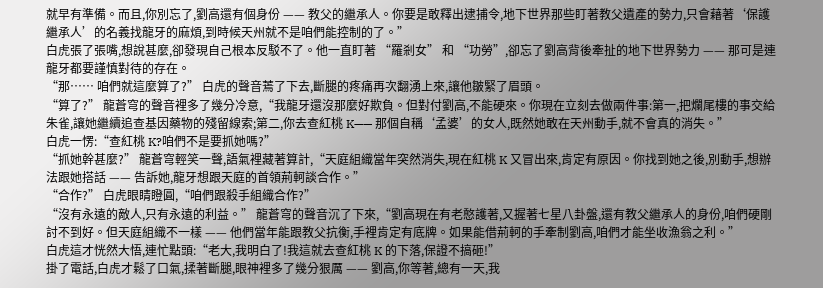就早有準備。而且,你別忘了,劉高還有個身份 —— 教父的繼承人。你要是敢釋出逮捕令,地下世界那些盯著教父遺產的勢力,只會藉著‘保護繼承人’的名義找龍牙的麻煩,到時候天州就不是咱們能控制的了。”
白虎張了張嘴,想說甚麼,卻發現自己根本反駁不了。他一直盯著 “羅剎女” 和 “功勞”,卻忘了劉高背後牽扯的地下世界勢力 —— 那可是連龍牙都要謹慎對待的存在。
“那…… 咱們就這麼算了?” 白虎的聲音蔫了下去,斷腿的疼痛再次翻湧上來,讓他皺緊了眉頭。
“算了?” 龍蒼穹的聲音裡多了幾分冷意,“我龍牙還沒那麼好欺負。但對付劉高,不能硬來。你現在立刻去做兩件事:第一,把爛尾樓的事交給朱雀,讓她繼續追查基因藥物的殘留線索;第二,你去查紅桃 K—— 那個自稱‘孟婆’的女人,既然她敢在天州動手,就不會真的消失。”
白虎一愣:“查紅桃 K?咱們不是要抓她嗎?”
“抓她幹甚麼?” 龍蒼穹輕笑一聲,語氣裡藏著算計,“天庭組織當年突然消失,現在紅桃 K 又冒出來,肯定有原因。你找到她之後,別動手,想辦法跟她搭話 —— 告訴她,龍牙想跟天庭的首領荊軻談合作。”
“合作?” 白虎眼睛瞪圓,“咱們跟殺手組織合作?”
“沒有永遠的敵人,只有永遠的利益。” 龍蒼穹的聲音沉了下來,“劉高現在有老憨護著,又握著七星八卦盤,還有教父繼承人的身份,咱們硬剛討不到好。但天庭組織不一樣 —— 他們當年能跟教父抗衡,手裡肯定有底牌。如果能借荊軻的手牽制劉高,咱們才能坐收漁翁之利。”
白虎這才恍然大悟,連忙點頭:“老大,我明白了!我這就去查紅桃 K 的下落,保證不搞砸!”
掛了電話,白虎才鬆了口氣,揉著斷腿,眼神裡多了幾分狠厲 —— 劉高,你等著,總有一天,我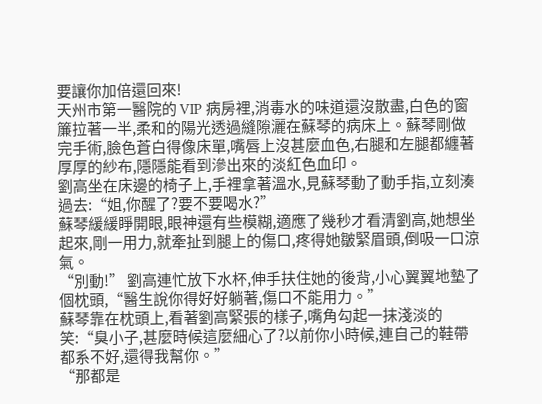要讓你加倍還回來!
天州市第一醫院的 VIP 病房裡,消毒水的味道還沒散盡,白色的窗簾拉著一半,柔和的陽光透過縫隙灑在蘇琴的病床上。蘇琴剛做完手術,臉色蒼白得像床單,嘴唇上沒甚麼血色,右腿和左腿都纏著厚厚的紗布,隱隱能看到滲出來的淡紅色血印。
劉高坐在床邊的椅子上,手裡拿著溫水,見蘇琴動了動手指,立刻湊過去:“姐,你醒了?要不要喝水?”
蘇琴緩緩睜開眼,眼神還有些模糊,適應了幾秒才看清劉高,她想坐起來,剛一用力,就牽扯到腿上的傷口,疼得她皺緊眉頭,倒吸一口涼氣。
“別動!” 劉高連忙放下水杯,伸手扶住她的後背,小心翼翼地墊了個枕頭,“醫生說你得好好躺著,傷口不能用力。”
蘇琴靠在枕頭上,看著劉高緊張的樣子,嘴角勾起一抹淺淡的笑:“臭小子,甚麼時候這麼細心了?以前你小時候,連自己的鞋帶都系不好,還得我幫你。”
“那都是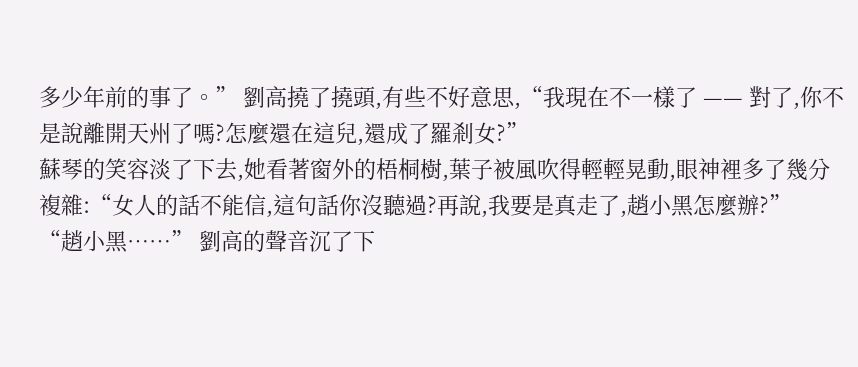多少年前的事了。” 劉高撓了撓頭,有些不好意思,“我現在不一樣了 —— 對了,你不是說離開天州了嗎?怎麼還在這兒,還成了羅剎女?”
蘇琴的笑容淡了下去,她看著窗外的梧桐樹,葉子被風吹得輕輕晃動,眼神裡多了幾分複雜:“女人的話不能信,這句話你沒聽過?再說,我要是真走了,趙小黑怎麼辦?”
“趙小黑……” 劉高的聲音沉了下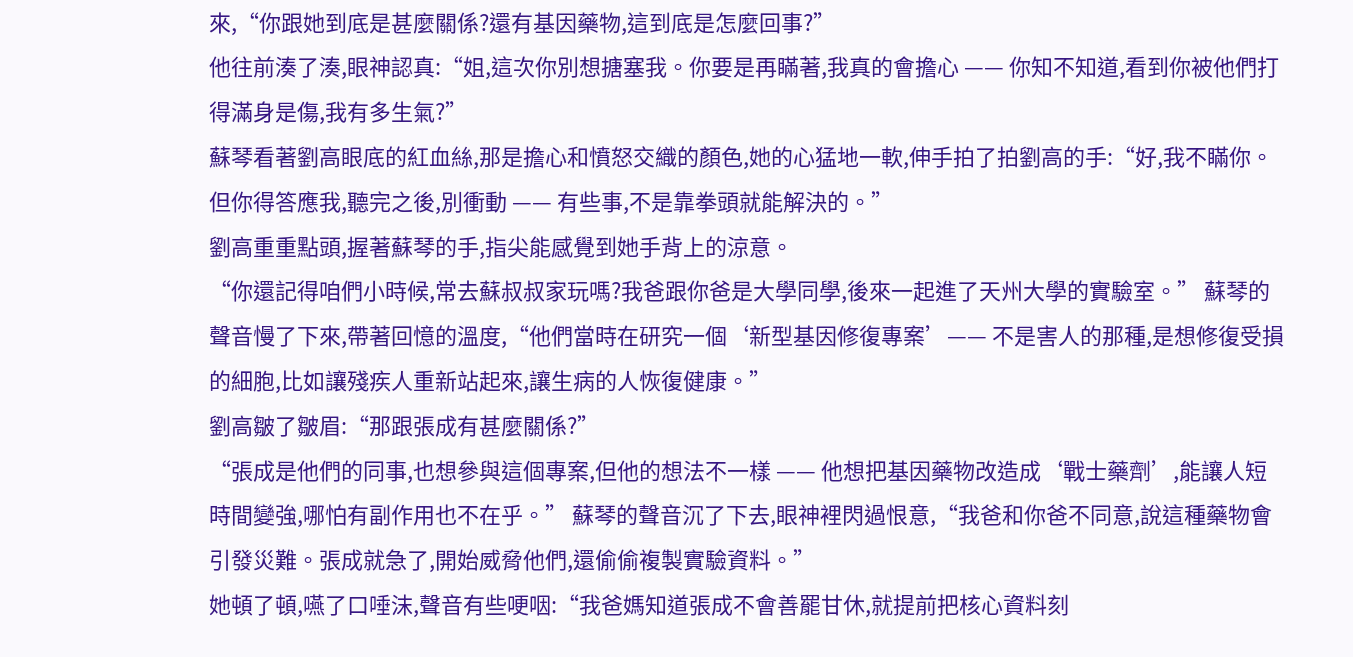來,“你跟她到底是甚麼關係?還有基因藥物,這到底是怎麼回事?”
他往前湊了湊,眼神認真:“姐,這次你別想搪塞我。你要是再瞞著,我真的會擔心 —— 你知不知道,看到你被他們打得滿身是傷,我有多生氣?”
蘇琴看著劉高眼底的紅血絲,那是擔心和憤怒交織的顏色,她的心猛地一軟,伸手拍了拍劉高的手:“好,我不瞞你。但你得答應我,聽完之後,別衝動 —— 有些事,不是靠拳頭就能解決的。”
劉高重重點頭,握著蘇琴的手,指尖能感覺到她手背上的涼意。
“你還記得咱們小時候,常去蘇叔叔家玩嗎?我爸跟你爸是大學同學,後來一起進了天州大學的實驗室。” 蘇琴的聲音慢了下來,帶著回憶的溫度,“他們當時在研究一個‘新型基因修復專案’—— 不是害人的那種,是想修復受損的細胞,比如讓殘疾人重新站起來,讓生病的人恢復健康。”
劉高皺了皺眉:“那跟張成有甚麼關係?”
“張成是他們的同事,也想參與這個專案,但他的想法不一樣 —— 他想把基因藥物改造成‘戰士藥劑’,能讓人短時間變強,哪怕有副作用也不在乎。” 蘇琴的聲音沉了下去,眼神裡閃過恨意,“我爸和你爸不同意,說這種藥物會引發災難。張成就急了,開始威脅他們,還偷偷複製實驗資料。”
她頓了頓,嚥了口唾沫,聲音有些哽咽:“我爸媽知道張成不會善罷甘休,就提前把核心資料刻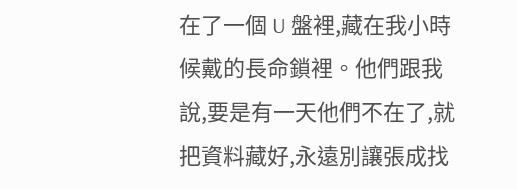在了一個 U 盤裡,藏在我小時候戴的長命鎖裡。他們跟我說,要是有一天他們不在了,就把資料藏好,永遠別讓張成找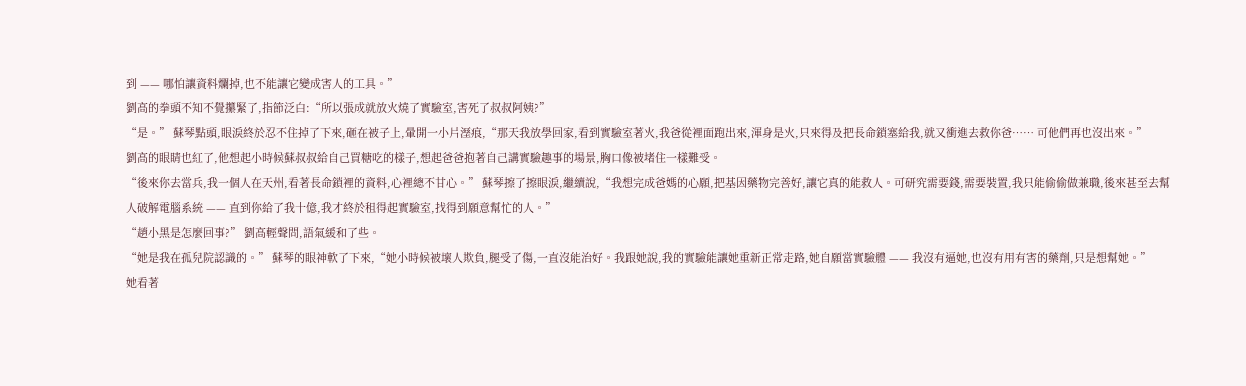到 —— 哪怕讓資料爛掉,也不能讓它變成害人的工具。”
劉高的拳頭不知不覺攥緊了,指節泛白:“所以張成就放火燒了實驗室,害死了叔叔阿姨?”
“是。” 蘇琴點頭,眼淚終於忍不住掉了下來,砸在被子上,暈開一小片溼痕,“那天我放學回家,看到實驗室著火,我爸從裡面跑出來,渾身是火,只來得及把長命鎖塞給我,就又衝進去救你爸…… 可他們再也沒出來。”
劉高的眼睛也紅了,他想起小時候蘇叔叔給自己買糖吃的樣子,想起爸爸抱著自己講實驗趣事的場景,胸口像被堵住一樣難受。
“後來你去當兵,我一個人在天州,看著長命鎖裡的資料,心裡總不甘心。” 蘇琴擦了擦眼淚,繼續說,“我想完成爸媽的心願,把基因藥物完善好,讓它真的能救人。可研究需要錢,需要裝置,我只能偷偷做兼職,後來甚至去幫人破解電腦系統 —— 直到你給了我十億,我才終於租得起實驗室,找得到願意幫忙的人。”
“趙小黑是怎麼回事?” 劉高輕聲問,語氣緩和了些。
“她是我在孤兒院認識的。” 蘇琴的眼神軟了下來,“她小時候被壞人欺負,腿受了傷,一直沒能治好。我跟她說,我的實驗能讓她重新正常走路,她自願當實驗體 —— 我沒有逼她,也沒有用有害的藥劑,只是想幫她。”
她看著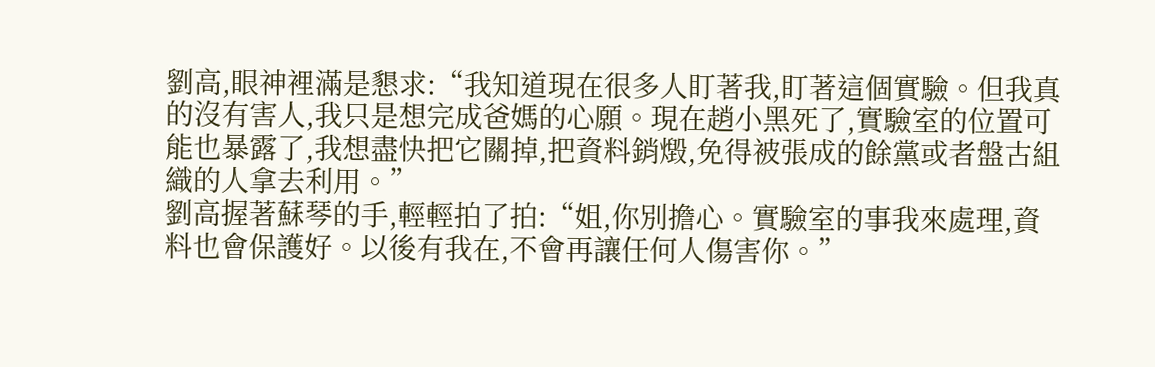劉高,眼神裡滿是懇求:“我知道現在很多人盯著我,盯著這個實驗。但我真的沒有害人,我只是想完成爸媽的心願。現在趙小黑死了,實驗室的位置可能也暴露了,我想盡快把它關掉,把資料銷燬,免得被張成的餘黨或者盤古組織的人拿去利用。”
劉高握著蘇琴的手,輕輕拍了拍:“姐,你別擔心。實驗室的事我來處理,資料也會保護好。以後有我在,不會再讓任何人傷害你。”